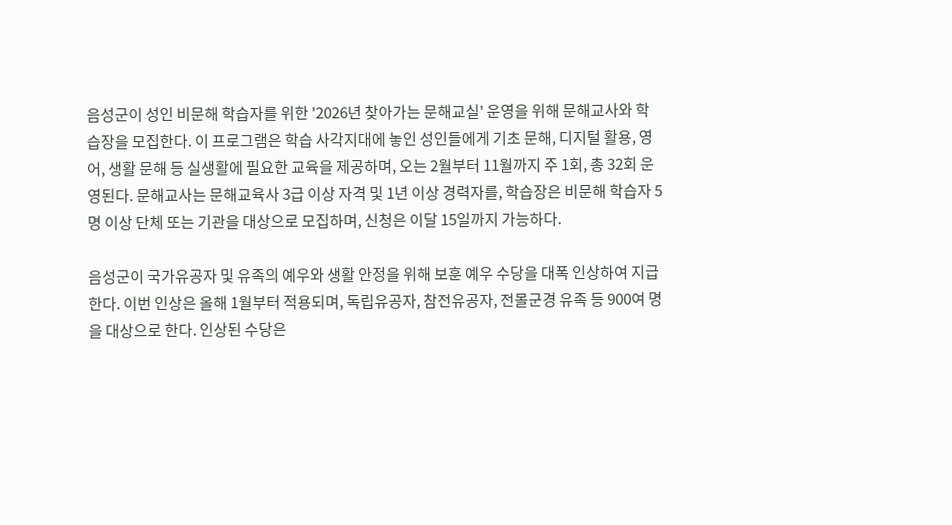음성군이 성인 비문해 학습자를 위한 '2026년 찾아가는 문해교실' 운영을 위해 문해교사와 학습장을 모집한다. 이 프로그램은 학습 사각지대에 놓인 성인들에게 기초 문해, 디지털 활용, 영어, 생활 문해 등 실생활에 필요한 교육을 제공하며, 오는 2월부터 11월까지 주 1회, 총 32회 운영된다. 문해교사는 문해교육사 3급 이상 자격 및 1년 이상 경력자를, 학습장은 비문해 학습자 5명 이상 단체 또는 기관을 대상으로 모집하며, 신청은 이달 15일까지 가능하다.

음성군이 국가유공자 및 유족의 예우와 생활 안정을 위해 보훈 예우 수당을 대폭 인상하여 지급한다. 이번 인상은 올해 1월부터 적용되며, 독립유공자, 참전유공자, 전몰군경 유족 등 900여 명을 대상으로 한다. 인상된 수당은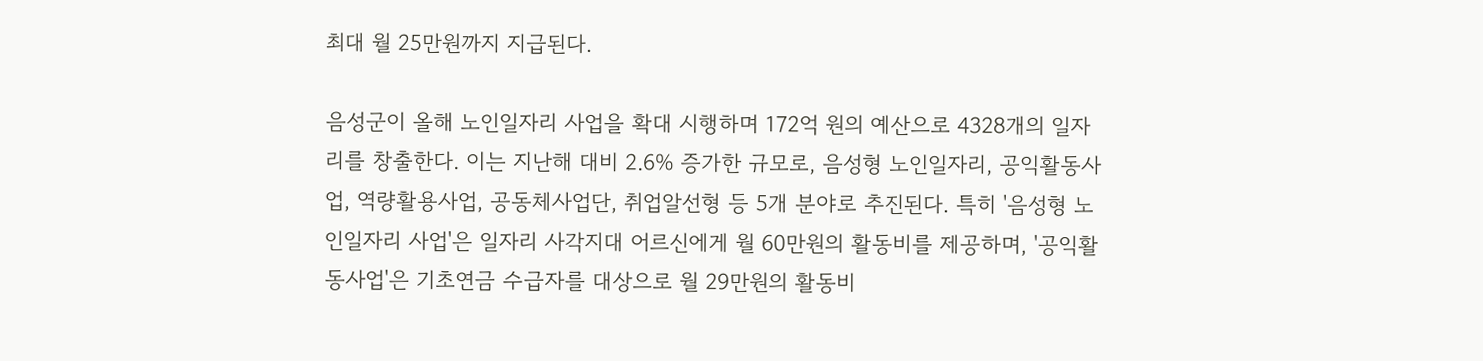최대 월 25만원까지 지급된다.

음성군이 올해 노인일자리 사업을 확대 시행하며 172억 원의 예산으로 4328개의 일자리를 창출한다. 이는 지난해 대비 2.6% 증가한 규모로, 음성형 노인일자리, 공익활동사업, 역량활용사업, 공동체사업단, 취업알선형 등 5개 분야로 추진된다. 특히 '음성형 노인일자리 사업'은 일자리 사각지대 어르신에게 월 60만원의 활동비를 제공하며, '공익활동사업'은 기초연금 수급자를 대상으로 월 29만원의 활동비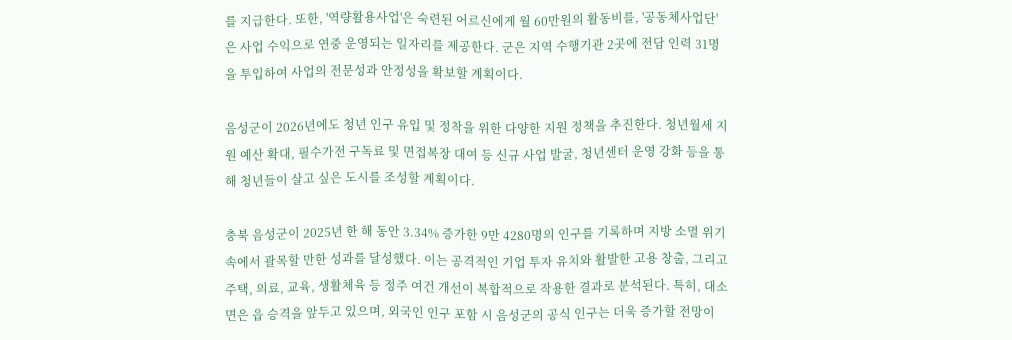를 지급한다. 또한, '역량활용사업'은 숙련된 어르신에게 월 60만원의 활동비를, '공동체사업단'은 사업 수익으로 연중 운영되는 일자리를 제공한다. 군은 지역 수행기관 2곳에 전담 인력 31명을 투입하여 사업의 전문성과 안정성을 확보할 계획이다.

음성군이 2026년에도 청년 인구 유입 및 정착을 위한 다양한 지원 정책을 추진한다. 청년월세 지원 예산 확대, 필수가전 구독료 및 면접복장 대여 등 신규 사업 발굴, 청년센터 운영 강화 등을 통해 청년들이 살고 싶은 도시를 조성할 계획이다.

충북 음성군이 2025년 한 해 동안 3.34% 증가한 9만 4280명의 인구를 기록하며 지방 소멸 위기 속에서 괄목할 만한 성과를 달성했다. 이는 공격적인 기업 투자 유치와 활발한 고용 창출, 그리고 주택, 의료, 교육, 생활체육 등 정주 여건 개선이 복합적으로 작용한 결과로 분석된다. 특히, 대소면은 읍 승격을 앞두고 있으며, 외국인 인구 포함 시 음성군의 공식 인구는 더욱 증가할 전망이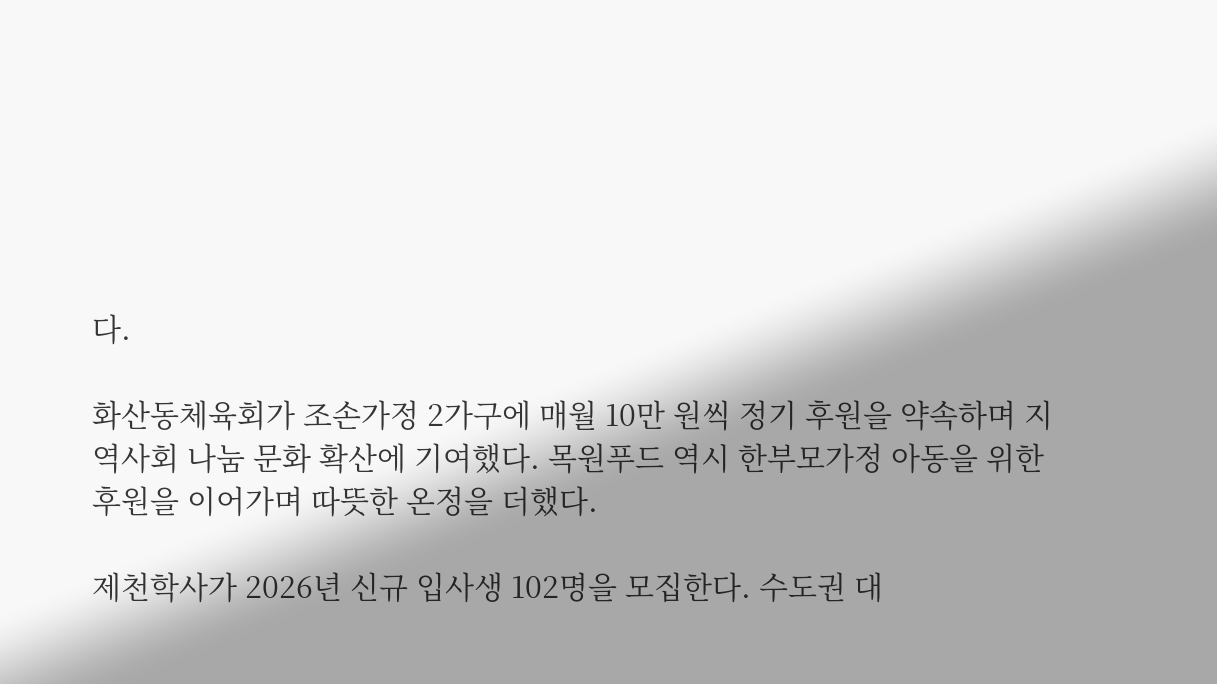다.

화산동체육회가 조손가정 2가구에 매월 10만 원씩 정기 후원을 약속하며 지역사회 나눔 문화 확산에 기여했다. 목원푸드 역시 한부모가정 아동을 위한 후원을 이어가며 따뜻한 온정을 더했다.

제천학사가 2026년 신규 입사생 102명을 모집한다. 수도권 대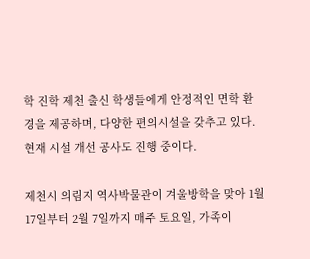학 진학 제천 출신 학생들에게 안정적인 면학 환경을 제공하며, 다양한 편의시설을 갖추고 있다. 현재 시설 개선 공사도 진행 중이다.

제천시 의림지 역사박물관이 겨울방학을 맞아 1월 17일부터 2월 7일까지 매주 토요일, 가족이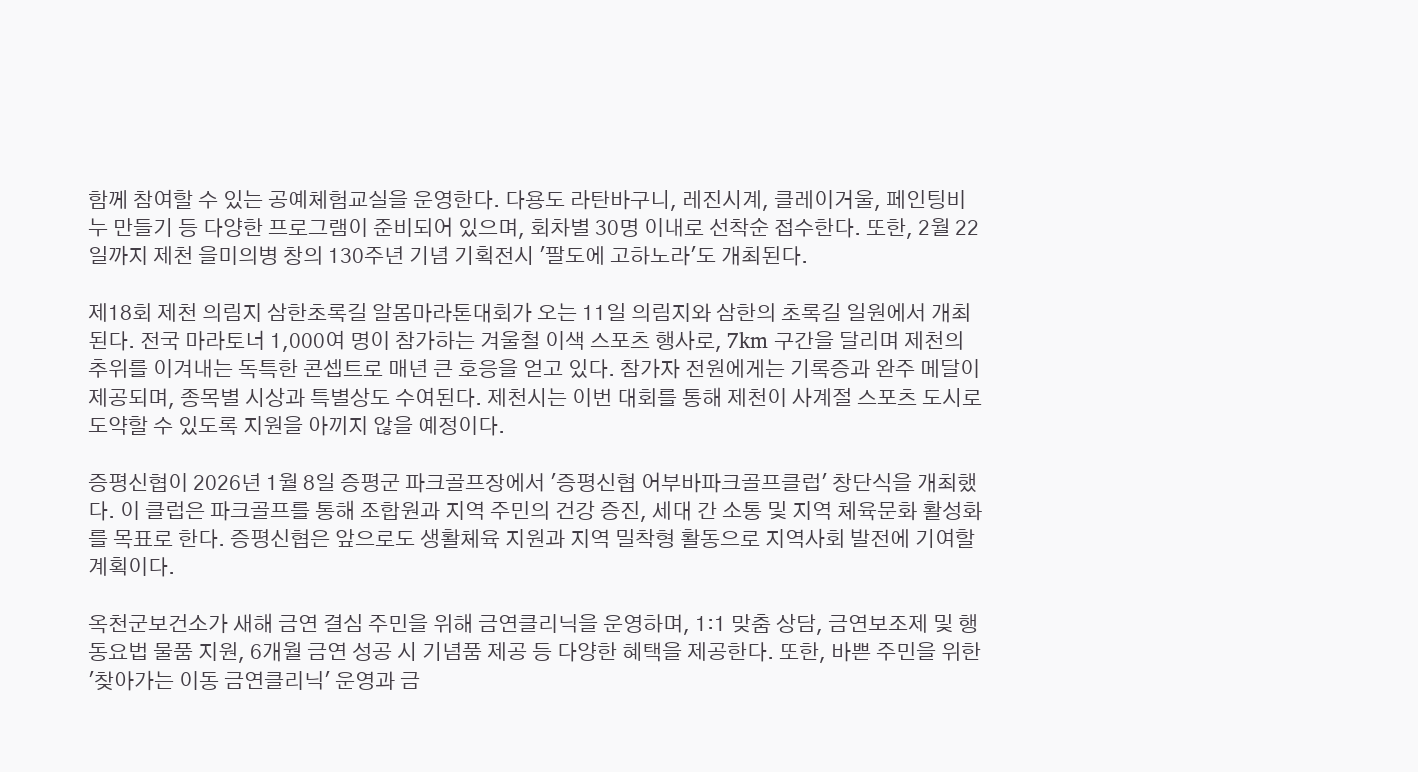함께 참여할 수 있는 공예체험교실을 운영한다. 다용도 라탄바구니, 레진시계, 클레이거울, 페인팅비누 만들기 등 다양한 프로그램이 준비되어 있으며, 회차별 30명 이내로 선착순 접수한다. 또한, 2월 22일까지 제천 을미의병 창의 130주년 기념 기획전시 '팔도에 고하노라'도 개최된다.

제18회 제천 의림지 삼한초록길 알몸마라톤대회가 오는 11일 의림지와 삼한의 초록길 일원에서 개최된다. 전국 마라토너 1,000여 명이 참가하는 겨울철 이색 스포츠 행사로, 7km 구간을 달리며 제천의 추위를 이겨내는 독특한 콘셉트로 매년 큰 호응을 얻고 있다. 참가자 전원에게는 기록증과 완주 메달이 제공되며, 종목별 시상과 특별상도 수여된다. 제천시는 이번 대회를 통해 제천이 사계절 스포츠 도시로 도약할 수 있도록 지원을 아끼지 않을 예정이다.

증평신협이 2026년 1월 8일 증평군 파크골프장에서 '증평신협 어부바파크골프클럽' 창단식을 개최했다. 이 클럽은 파크골프를 통해 조합원과 지역 주민의 건강 증진, 세대 간 소통 및 지역 체육문화 활성화를 목표로 한다. 증평신협은 앞으로도 생활체육 지원과 지역 밀착형 활동으로 지역사회 발전에 기여할 계획이다.

옥천군보건소가 새해 금연 결심 주민을 위해 금연클리닉을 운영하며, 1:1 맞춤 상담, 금연보조제 및 행동요법 물품 지원, 6개월 금연 성공 시 기념품 제공 등 다양한 혜택을 제공한다. 또한, 바쁜 주민을 위한 '찾아가는 이동 금연클리닉' 운영과 금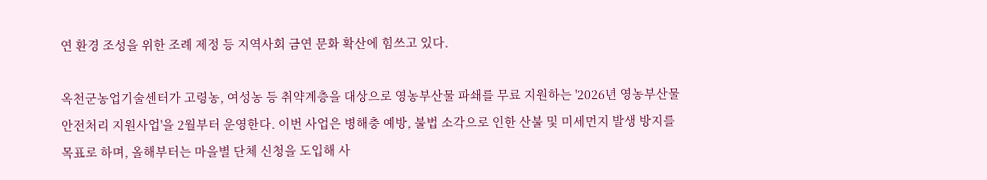연 환경 조성을 위한 조례 제정 등 지역사회 금연 문화 확산에 힘쓰고 있다.

옥천군농업기술센터가 고령농, 여성농 등 취약계층을 대상으로 영농부산물 파쇄를 무료 지원하는 '2026년 영농부산물 안전처리 지원사업'을 2월부터 운영한다. 이번 사업은 병해충 예방, 불법 소각으로 인한 산불 및 미세먼지 발생 방지를 목표로 하며, 올해부터는 마을별 단체 신청을 도입해 사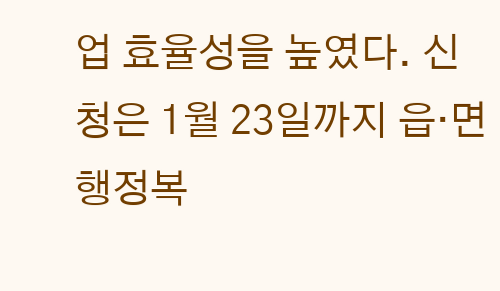업 효율성을 높였다. 신청은 1월 23일까지 읍·면 행정복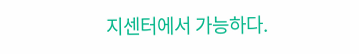지센터에서 가능하다.